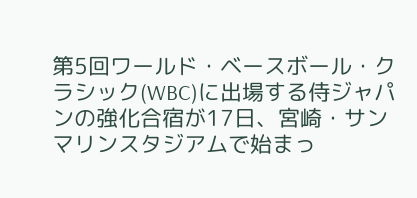第5回ワールド・ベースボール・クラシック(WBC)に出場する侍ジャパンの強化合宿が17日、宮崎・サンマリンスタジアムで始まっ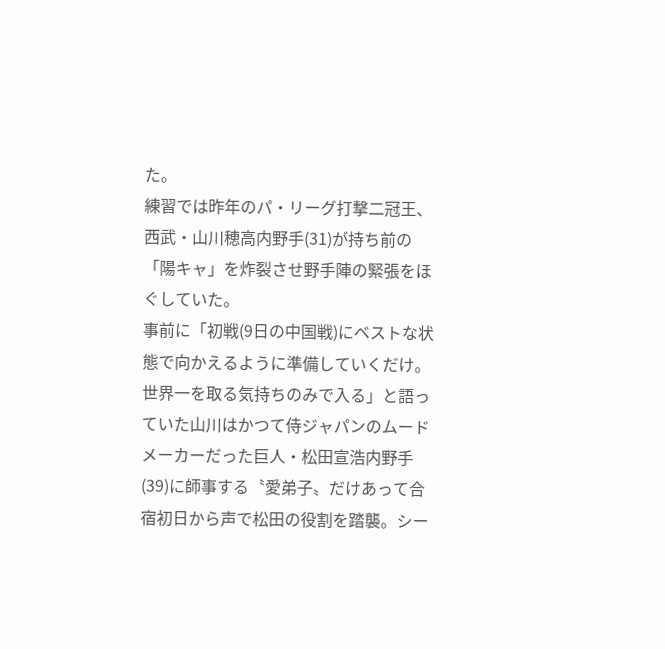た。
練習では昨年のパ・リーグ打撃二冠王、西武・山川穂高内野手(31)が持ち前の「陽キャ」を炸裂させ野手陣の緊張をほぐしていた。
事前に「初戦(9日の中国戦)にベストな状態で向かえるように準備していくだけ。世界一を取る気持ちのみで入る」と語っていた山川はかつて侍ジャパンのムードメーカーだった巨人・松田宣浩内野手(39)に師事する〝愛弟子〟だけあって合宿初日から声で松田の役割を踏襲。シー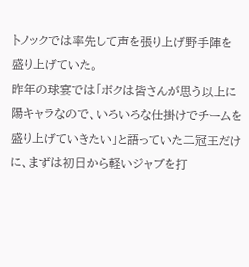トノックでは率先して声を張り上げ野手陣を盛り上げていた。
昨年の球宴では「ボクは皆さんが思う以上に陽キャラなので、いろいろな仕掛けでチームを盛り上げていきたい」と語っていた二冠王だけに、まずは初日から軽いジャブを打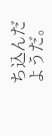ち込んだようだ。